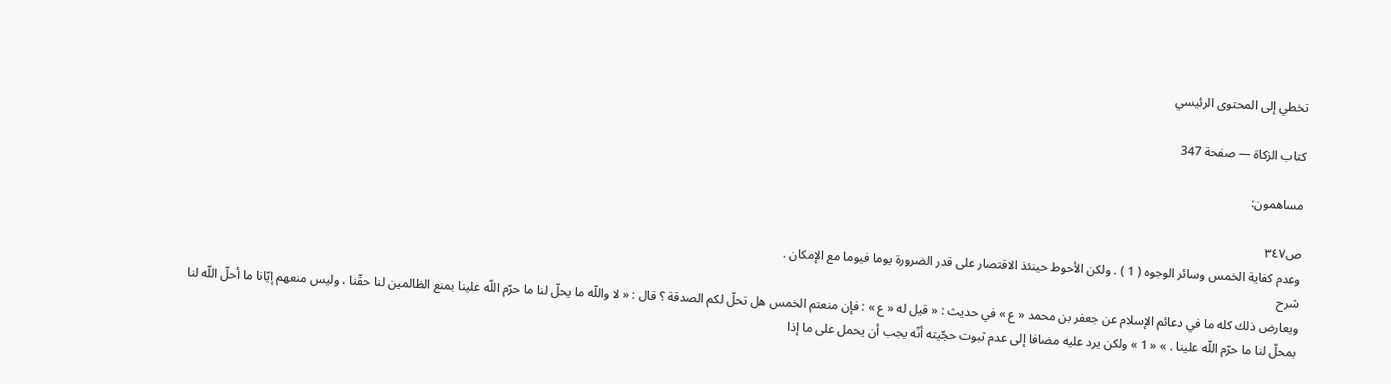تخطي إلى المحتوى الرئيسي

كتاب الزكاة — صفحة 347

مساهمون:

ص٣٤٧
وعدم كفاية الخمس وسائر الوجوه ( 1 ) . ولكن الأحوط حينئذ الاقتصار على قدر الضرورة يوما فيوما مع الإمكان .
شرح
ويعارض ذلك كله ما في دعائم الإسلام عن جعفر بن محمد « ع » في حديث : « قيل له « ع » : فإن منعتم الخمس هل تحلّ لكم الصدقة ؟ قال : « لا واللّه ما يحلّ لنا ما حرّم اللّه علينا بمنع الظالمين لنا حقّنا ، وليس منعهم إيّانا ما أحلّ اللّه لنا بمحلّ لنا ما حرّم اللّه علينا . » « 1 » ولكن يرد عليه مضافا إلى عدم ثبوت حجّيته أنّه يجب أن يحمل على ما إذا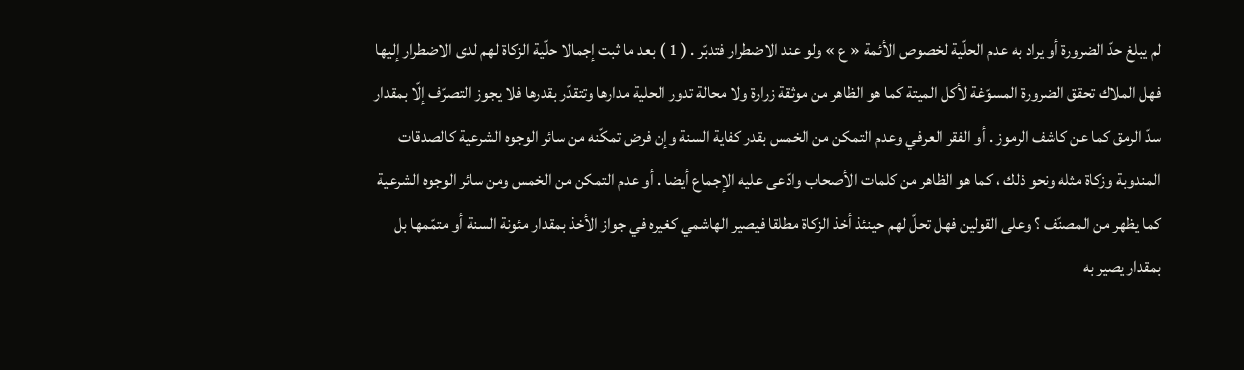لم يبلغ حدّ الضرورة أو يراد به عدم الحلّية لخصوص الأئمة « ع » ولو عند الاضطرار فتدبّر . ( 1 ) بعد ما ثبت إجمالا حلّية الزكاة لهم لدى الاضطرار إليها فهل الملاك تحقق الضرورة المسوّغة لأكل الميتة كما هو الظاهر من موثقة زرارة ولا محالة تدور الحلية مدارها وتتقدّر بقدرها فلا يجوز التصرّف إلّا بمقدار سدّ الرمق كما عن كاشف الرموز . أو الفقر العرفي وعدم التمكن من الخمس بقدر كفاية السنة وإن فرض تمكّنه من سائر الوجوه الشرعية كالصدقات المندوبة وزكاة مثله ونحو ذلك ، كما هو الظاهر من كلمات الأصحاب وادّعى عليه الإجماع أيضا . أو عدم التمكن من الخمس ومن سائر الوجوه الشرعية كما يظهر من المصنّف ؟ وعلى القولين فهل تحلّ لهم حينئذ أخذ الزكاة مطلقا فيصير الهاشمي كغيره في جواز الأخذ بمقدار مئونة السنة أو متمّمها بل بمقدار يصير به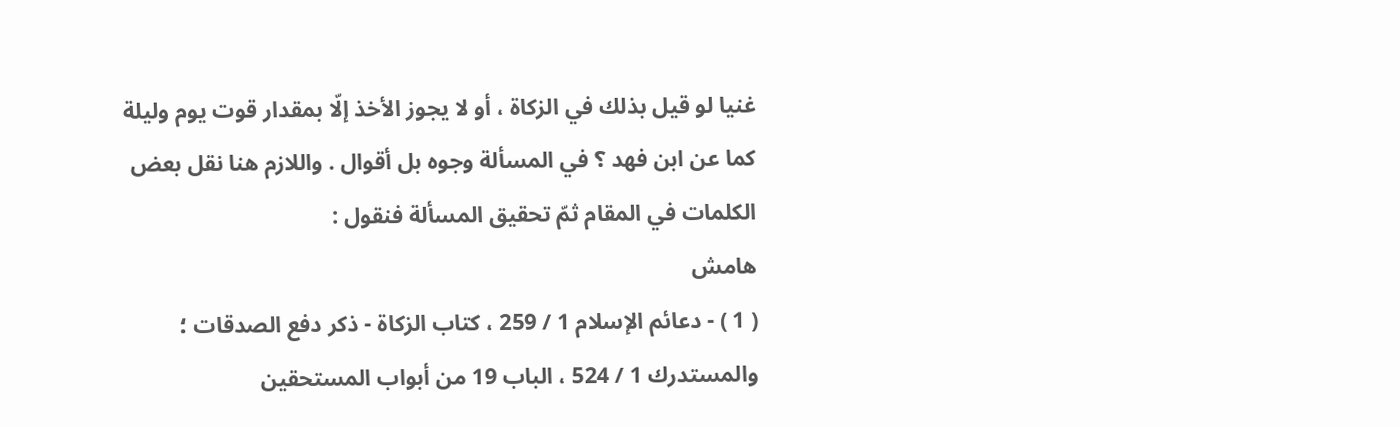غنيا لو قيل بذلك في الزكاة ، أو لا يجوز الأخذ إلّا بمقدار قوت يوم وليلة كما عن ابن فهد ؟ في المسألة وجوه بل أقوال . واللازم هنا نقل بعض الكلمات في المقام ثمّ تحقيق المسألة فنقول :
هامش
( 1 ) - دعائم الإسلام 1 / 259 ، كتاب الزكاة - ذكر دفع الصدقات ؛ والمستدرك 1 / 524 ، الباب 19 من أبواب المستحقين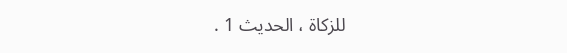للزكاة ، الحديث 1 .